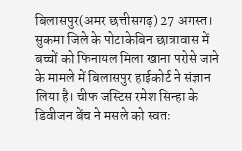बिलासपुर(अमर छत्तीसगढ़) 27 अगस्त। सुकमा जिले के पोटाकेबिन छात्रावास में बच्चों को फिनायल मिला खाना परोसे जाने के मामले में बिलासपुर हाईकोर्ट ने संज्ञान लिया है। चीफ जस्टिस रमेश सिन्हा के डिवीजन बेंच ने मसले को स्वतः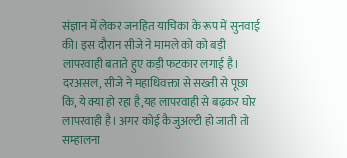संज्ञान में लेकर जनहित याचिका के रूप में सुनवाई की। इस दौरान सीजे ने मामले को को बड़ी लापरवाही बताते हुए कड़ी फटकार लगाई है।
दरअसल, सीजे ने महाधिवक्ता से सख्ती से पूछा कि, ये क्या हो रहा है,यह लापरवाही से बढ़कर घोर लापरवाही है। अगर कोई कैजुअल्टी हो जाती तो सम्हालना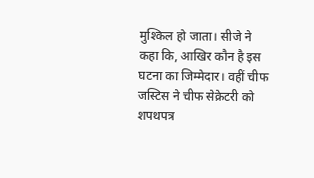मुश्किल हो जाता। सीजे ने कहा कि, आखिर कौन है इस घटना का जिम्मेदार। वहीं चीफ जस्टिस ने चीफ सेक्रेटरी को शपथपत्र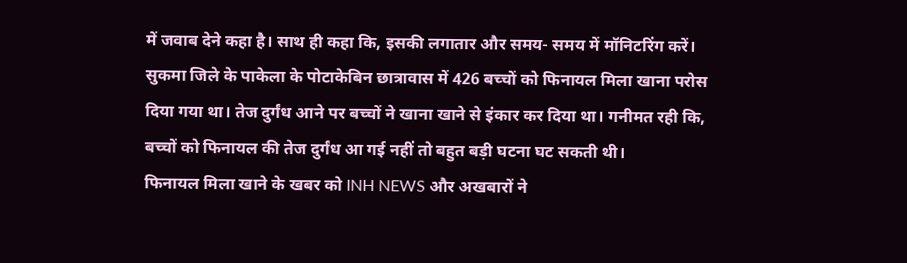में जवाब देने कहा है। साथ ही कहा कि, इसकी लगातार और समय- समय में मॉनिटरिंग करें।
सुकमा जिले के पाकेला के पोटाकेबिन छात्रावास में 426 बच्चों को फिनायल मिला खाना परोस दिया गया था। तेज दुर्गंध आने पर बच्चों ने खाना खाने से इंकार कर दिया था। गनीमत रही कि, बच्चों को फिनायल की तेज दुर्गंध आ गई नहीं तो बहुत बड़ी घटना घट सकती थी।
फिनायल मिला खाने के खबर को INH NEWS और अखबारों ने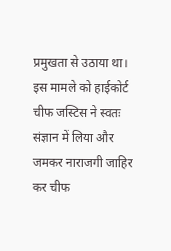प्रमुखता से उठाया था। इस मामले को हाईकोर्ट चीफ जस्टिस ने स्वतः संज्ञान में लिया और जमकर नाराजगी जाहिर कर चीफ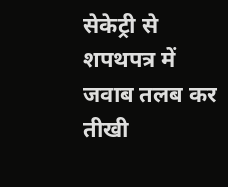सेकेट्री से शपथपत्र में जवाब तलब कर तीखी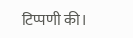टिप्पणी की।